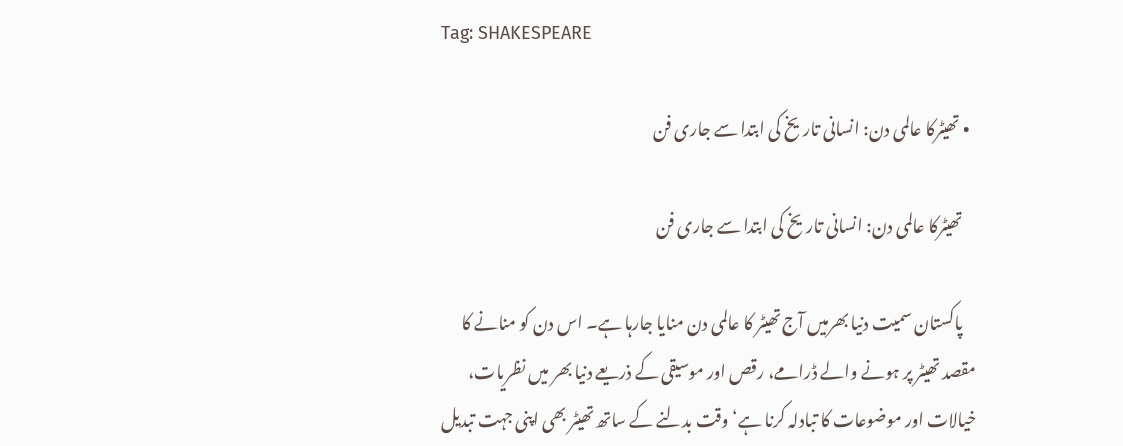Tag: SHAKESPEARE

  • تھیٹرکا عالمی دن: انسانی تاریخ کی ابتدا سے جاری فن

    تھیٹرکا عالمی دن: انسانی تاریخ کی ابتدا سے جاری فن

    پاکستان سمیت دنیا بھرمیں آج تھیٹر کا عالمی دن منایا جارہا ہے۔ اس دن کو منانے کا مقصد تھیٹر پر ہونے والے ڈرامے، رقص اور موسیقی کے ذریعے دنیا بھر میں نظریات، خیالات اور موضوعات کا تبادلہ کرنا ہے‘ وقت بدلنے کے ساتھ تھیٹر بھی اپنی جہت تبدیل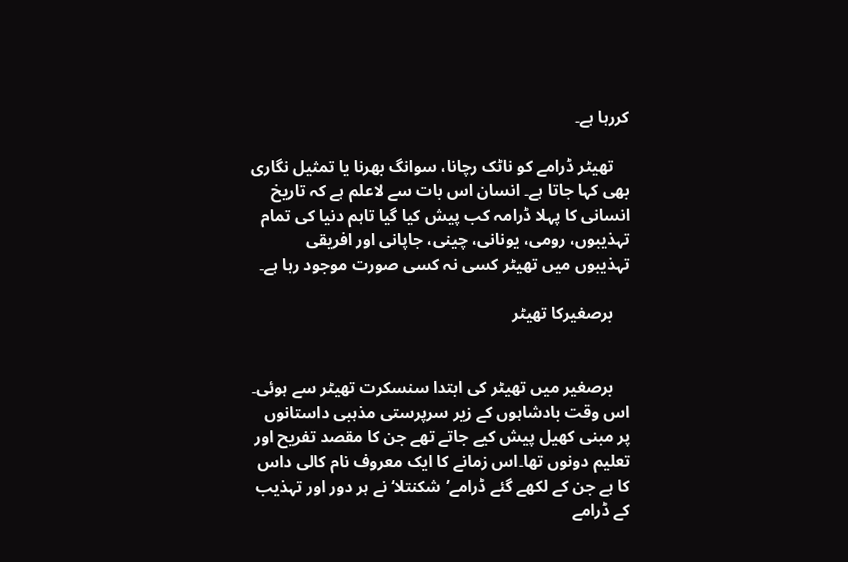کررہا ہے۔

    تھیٹر ڈرامے کو ناٹک رچانا، سوانگ بھرنا یا تمثیل نگاری بھی کہا جاتا ہے۔ انسان اس بات سے لاعلم ہے کہ تاریخ انسانی کا پہلا ڈرامہ کب پیش کیا گیا تاہم دنیا کی تمام تہذیبوں، رومی، یونانی، چینی، جاپانی اور افریقی تہذیبوں میں تھیٹر کسی نہ کسی صورت موجود رہا ہے۔

    برصغیرکا تھیٹر


    برصغیر میں تھیٹر کی ابتدا سنسکرت تھیٹر سے ہوئی۔ اس وقت بادشاہوں کے زیر سرپرستی مذہبی داستانوں پر مبنی کھیل پیش کیے جاتے تھے جن کا مقصد تفریح اور تعلیم دونوں تھا۔اس زمانے کا ایک معروف نام کالی داس کا ہے جن کے لکھے گئے ڈرامے’شکنتلا‘نے ہر دور اور تہذیب کے ڈرامے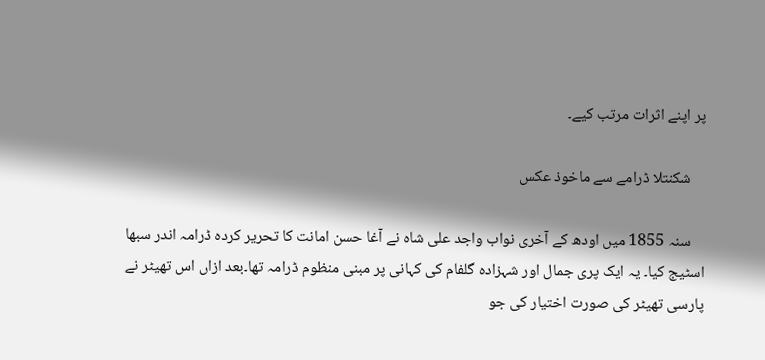پر اپنے اثرات مرتب کیے۔

    شکنتلا ڈرامے سے ماخوذ عکس

    سنہ 1855 میں اودھ کے آخری نواب واجد علی شاہ نے آغا حسن امانت کا تحریر کردہ ڈرامہ اندر سبھا اسٹیج کیا۔ یہ ایک پری جمال اور شہزادہ گلفام کی کہانی پر مبنی منظوم ڈرامہ تھا۔بعد ازاں اس تھیٹر نے پارسی تھیٹر کی صورت اختیار کی جو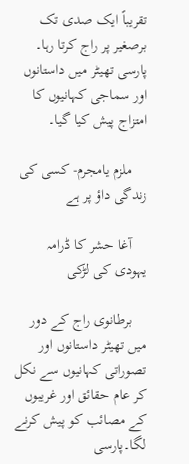تقریباً ایک صدی تک برصغیر پر راج کرتا رہا۔ پارسی تھیٹر میں داستانوں اور سماجی کہانیوں کا امتزاج پیش کیا گیا۔

    ملزم یامجرم- کسی کی زندگی داؤ پر ہے

    آغا حشر کا ڈرامہ یہودی کی لڑکی

    برطانوی راج کے دور میں تھیٹر داستانوں اور تصوراتی کہانیوں سے نکل کر عام حقائق اور غریبوں کے مصائب کو پیش کرنے لگا۔پارسی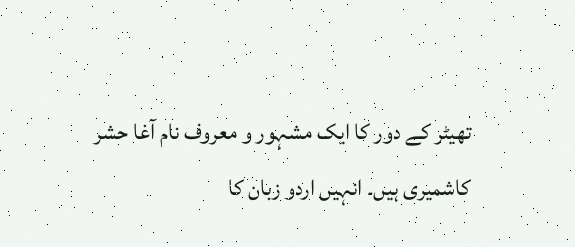تھیٹر کے دور کا ایک مشہور و معروف نام آغا حشر کاشمیری ہیں۔ انہیں اردو زبان کا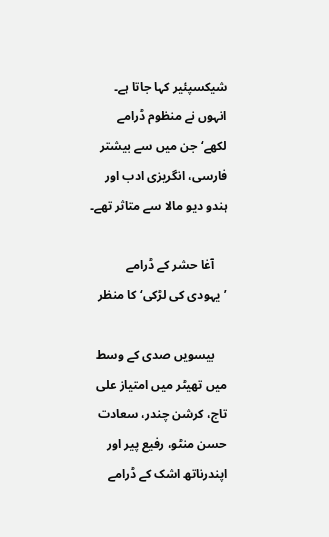شیکسپئیر کہا جاتا ہے۔ انہوں نے منظوم ڈرامے لکھے‘ جن میں سے بیشتر فارسی، انگریزی ادب اور ہندو دیو مالا سے متاثر تھے۔

    آغا حشر کے ڈرامے ’یہودی کی لڑکی‘ کا منظر

    بیسویں صدی کے وسط میں تھیٹر میں امتیاز علی تاج، کرشن چندر، سعادت حسن منٹو، رفیع پیر اور اپندرناتھ اشک کے ڈرامے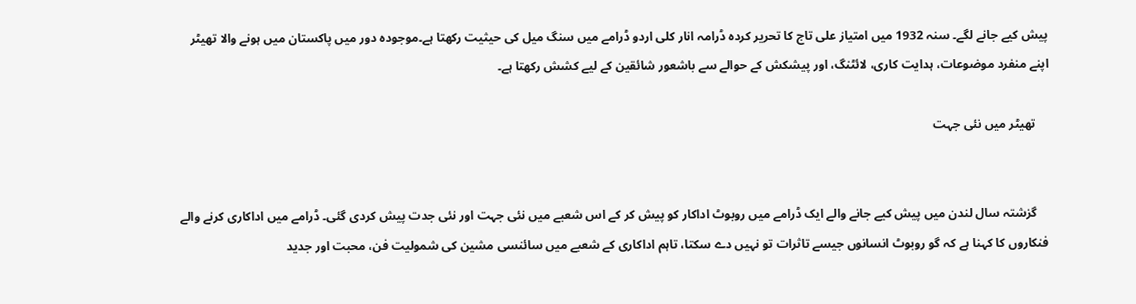پیش کیے جانے لگے۔ سنہ 1932 میں امتیاز علی تاج کا تحریر کردہ ڈرامہ انار کلی اردو ڈرامے میں سنگ میل کی حیثیت رکھتا ہے۔موجودہ دور میں پاکستان میں ہونے والا تھیٹر اپنے منفرد موضوعات، ہدایت کاری، لائٹنگ، اور پیشکش کے حوالے سے باشعور شائقین کے لیے کشش رکھتا ہے۔

    تھیٹر میں نئی جہت


    گزشتہ سال لندن میں پیش کیے جانے والے ایک ڈرامے میں روبوٹ اداکار کو پیش کر کے اس شعبے میں نئی جہت اور نئی جدت پیش کردی گئی۔ ڈرامے میں اداکاری کرنے والے فنکاروں کا کہنا ہے کہ گو روبوٹ انسانوں جیسے تاثرات تو نہیں دے سکتا، تاہم اداکاری کے شعبے میں سائنسی مشین کی شمولیت فن، محبت اور جدید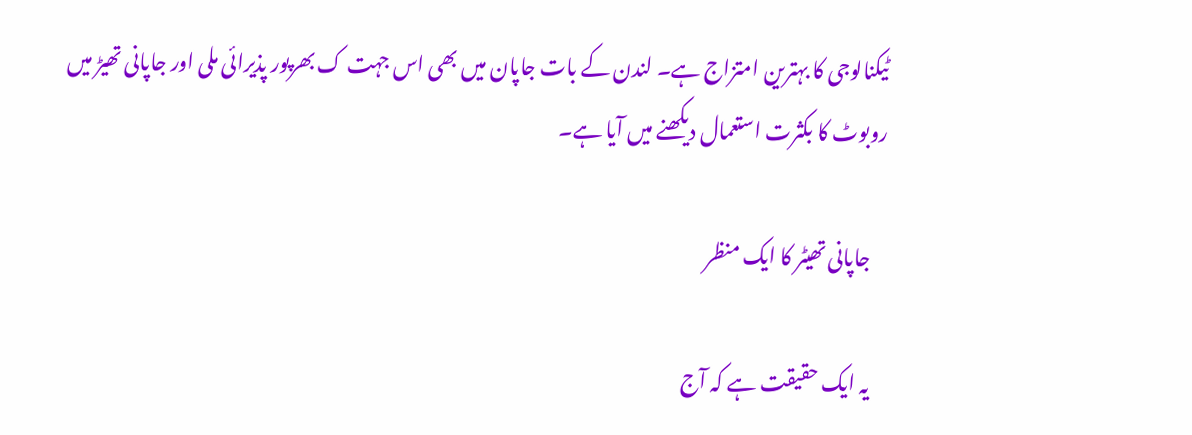ٹیکنالوجی کا بہترین امتزاج ہے۔ لندن کے بات جاپان میں بھی اس جہت ک بھرپور پذیرائی ملی اور جاپانی تھیڑ میں روبوٹ کا بکثرت استعمال دیکھنے میں آیا ہے۔

    جاپانی تھیٹر کا ایک منظر

    یہ ایک حقیقت ہے کہ آج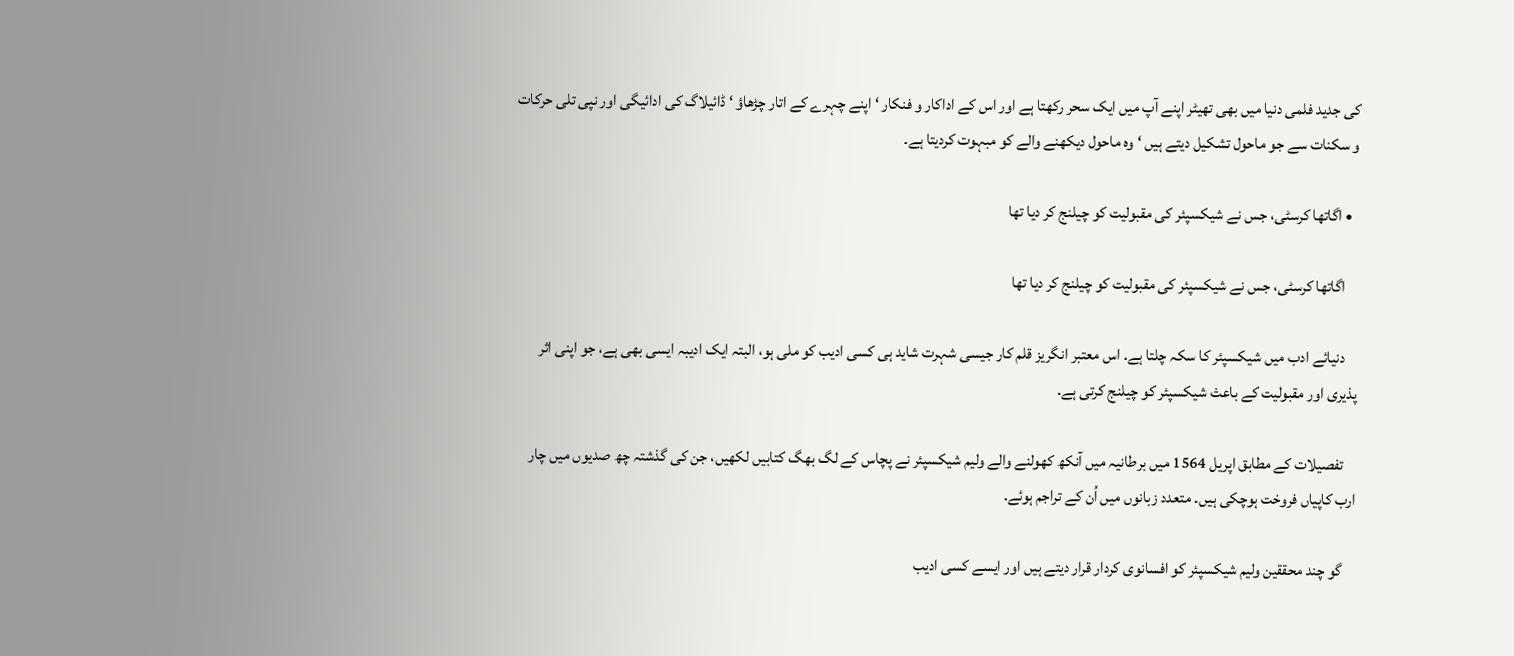کی جدید فلمی دنیا میں بھی تھیٹر اپنے آپ میں ایک سحر رکھتا ہے اور اس کے اداکار و فنکار ‘ اپنے چہرے کے اتار چڑھاؤ ‘ ڈائیلاگ کی ادائیگی اور نپی تلی حرکات و سکنات سے جو ماحول تشکیل دیتے ہیں ‘ وہ ماحول دیکھنے والے کو مبہوت کردیتا ہے۔

  • اگاتھا کرسٹی، جس نے شیکسپئر کی مقبولیت کو چیلنج کر دیا تھا

    اگاتھا کرسٹی، جس نے شیکسپئر کی مقبولیت کو چیلنج کر دیا تھا

    دنیائے ادب میں شیکسپئر کا سکہ چلتا ہے. اس معتبر انگریز قلم کار جیسی شہرت شاید ہی کسی ادیب کو ملی ہو، البتہ ایک ادیبہ ایسی بھی ہے، جو اپنی اثر پذیری اور مقبولیت کے باعث شیکسپئر کو چیلنج کرتی ہے.

    تفصیلات کے مطابق اپریل 1564 میں برطانیہ میں آنکھ کھولنے والے ولیم شیکسپئر نے پچاس کے لگ بھگ کتابیں‌ لکھیں، جن کی گذشتہ چھ صدیوں‌ میں‌ چار ارب کاپیاں فروخت ہوچکی ہیں۔ متعدد زبانوں میں اُن کے تراجم ہوئے.

    گو چند محققین ولیم شیکسپئر کو افسانوی کردار قرار دیتے ہیں‌ اور ایسے کسی ادیب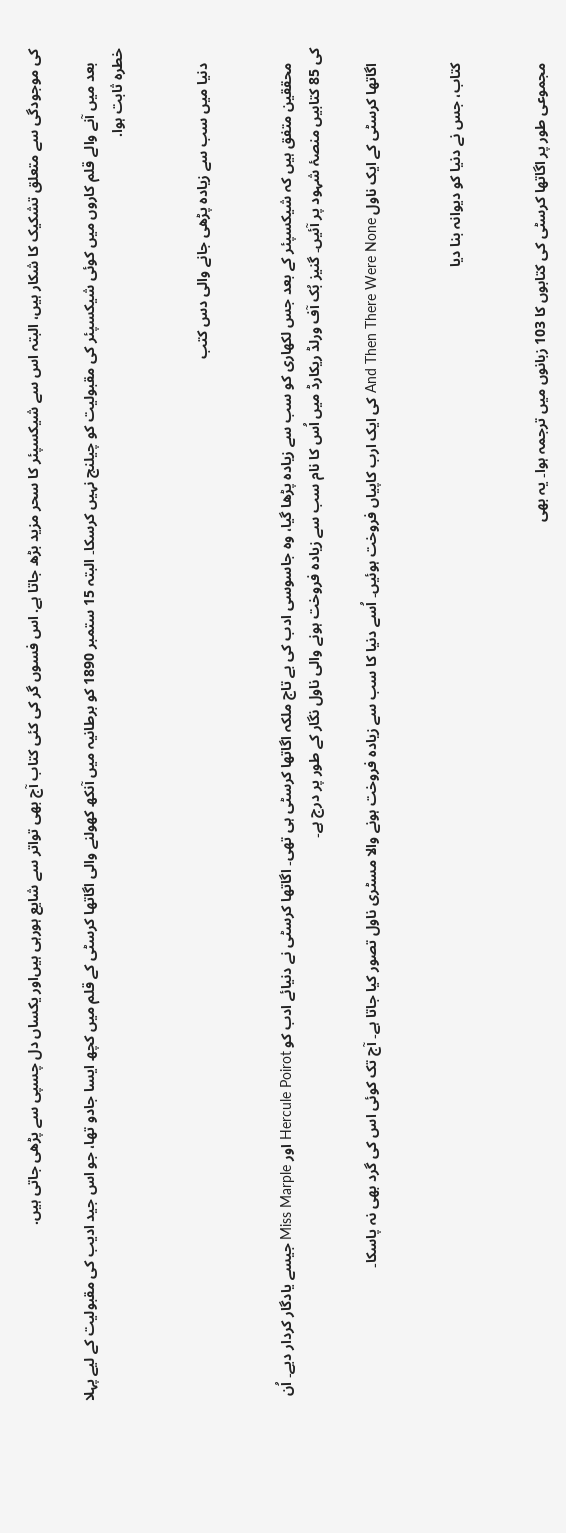کی موجودگی سے متعلق تشکیک کا شکار ہیں، البتہ اس سے شیکسپئر کا سحر مزید بڑھ جاتا ہے. اس فسوں گر کی کئی کتاب آج بھی تواتر سے شایع ہورہی ہیں‌اور یکساں دل چسپی سے پڑھی جاتی ہیں.

    بعد میں‌ آنے والے قلم کاروں میں‌ کوئی شیکسپئر کی مقبولیت کو چیلنج نہیں کرسکا۔ البتہ 15 ستمبر 1890 کو برطانیہ میں آنکھ کھولنے والی اگاتھا کرسٹی کے قلم میں‌ کچھ ایسا جادو تھا، جو اس جید ادیب کی مقبولیت کے لیے پہلا خطرہ ثابت ہوا.


    دنیا میں‌ سب سے زیادہ پڑھی جانے والی دس کتب


    محققین متفق ہیں کہ شیکسپئر کے بعد جس لکھاری کو سب سے زیادہ پڑھا گیا، وہ جاسوسی ادب کی بے تاج ملکہ اگاتھا کرسٹی ہی تھی۔ اگاتھا کرسٹی نے دنیائے ادب کو Hercule Poirot اور Miss Marple جیسے یادگار کردار دیے۔ اُن کی 85 کتابیں منصۂ شہود پر آئیں۔ گنیز بُک آف ورلڈ ریکارڈ میں اُس کا نام سب سے زیادہ فروخت ہونے والی ناول نگار کے طور پر درج ہے۔

    اگاتھا کرسٹی کے ایک ناول And Then There Were None کی ایک ارب کاپیاں فروخت ہوئیں۔ اُسے دنیا کا سب سے زیادہ فروخت ہونے والا مسٹری ناول تصور کیا جاتا ہے۔ آج تک کوئی اس کی گرد بھی نہ پاسکا۔


    کتاب، جس نے دنیا کو دیوانہ بنا دیا


    مجموعی طور پر اگاتھا کرسٹی کی کتابوں کا 103 زبانوں میں ترجمہ ہوا۔ یہ بھی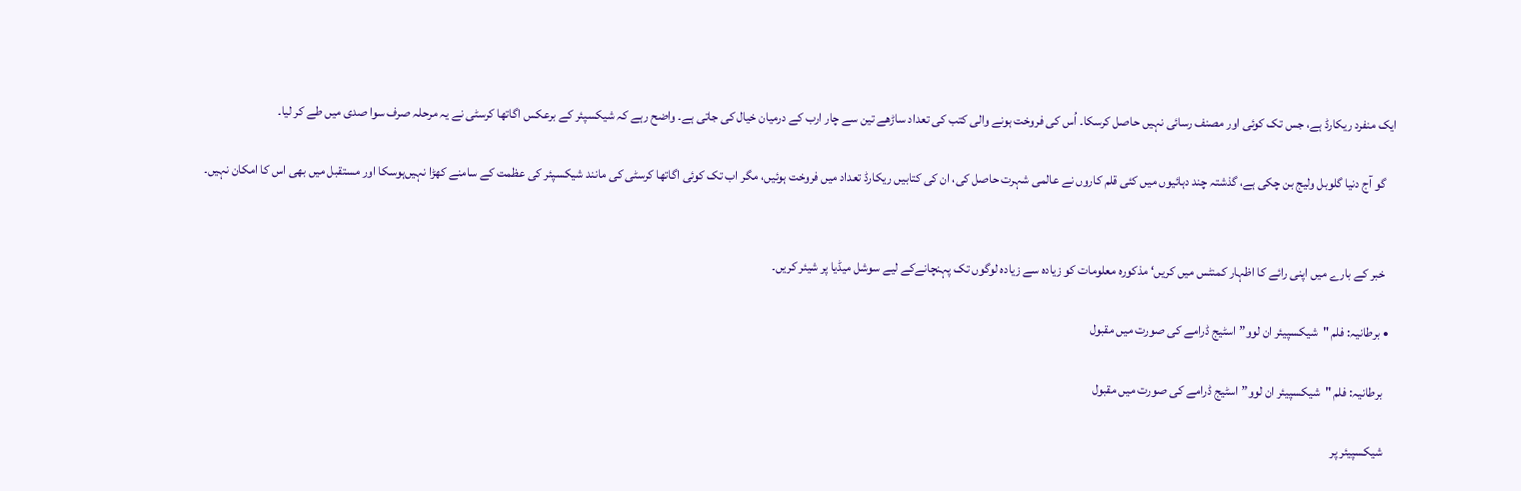ایک منفرد ریکارڈ ہے، جس تک کوئی اور مصنف رسائی نہیں حاصل کرسکا۔ اُس کی فروخت ہونے والی کتب کی تعداد ساڑھے تین سے چار ارب کے درمیان خیال کی جاتی ہے۔ واضح رہے کہ شیکسپئر کے برعکس اگاتھا کرسٹی نے یہ مرحلہ صرف سوا صدی میں طے کر لیا۔

    گو آج دنیا گلوبل ولیج بن چکی ہے، گذشتہ چند دہائیوں‌ میں‌ کئی قلم کاروں نے عالمی شہرت حاصل کی، ان کی کتابیں ریکارڈ تعداد میں فروخت ہوئیں، مگر اب تک کوئی اگاتھا کرسٹی کی مانند شیکسپئر کی عظمت کے سامنے کھڑا نہیں‌ہوسکا اور مستقبل میں بھی اس کا امکان نہیں۔


    خبر کے بارے میں اپنی رائے کا اظہار کمنٹس میں کریں‘ مذکورہ معلومات کو زیادہ سے زیادہ لوگوں تک پہنچانےکے لیے سوشل میڈیا پر شیئر کریں۔

  • برطانیہ: فلم "شیکسپیئر ان لوو”اسٹیج ڈرامے کی صورت میں مقبول

    برطانیہ: فلم "شیکسپیئر ان لوو”اسٹیج ڈرامے کی صورت میں مقبول

    شیکسپیئر پر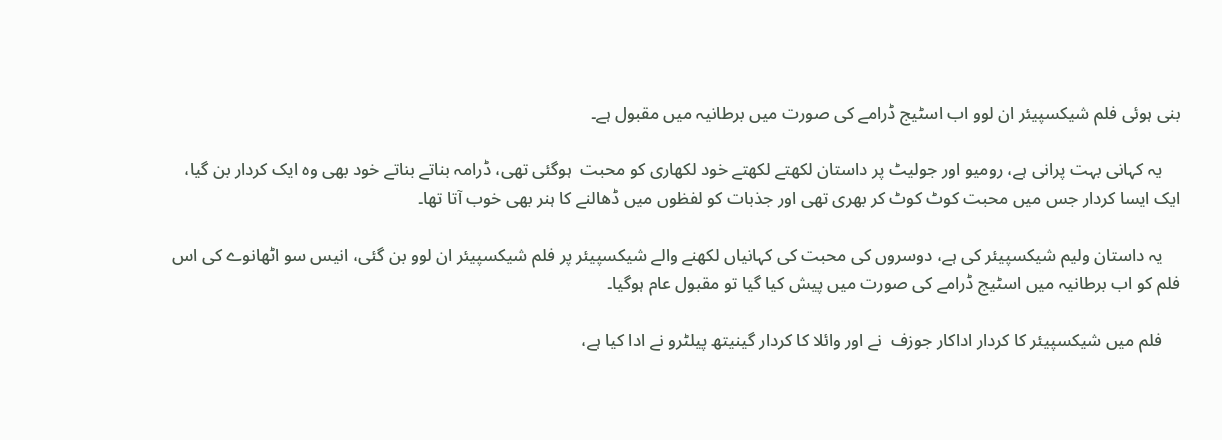بنی ہوئی فلم شیکسپیئر ان لوو اب اسٹیج ڈرامے کی صورت میں برطانیہ میں مقبول ہے۔

    یہ کہانی بہت پرانی ہے، رومیو اور جولیٹ پر داستان لکھتے لکھتے خود لکھاری کو محبت  ہوگئی تھی، ڈرامہ بناتے بناتے خود بھی وہ ایک کردار بن گیا، ایک ایسا کردار جس میں محبت کوٹ کوٹ کر بھری تھی اور جذبات کو لفظوں میں ڈھالنے کا ہنر بھی خوب آتا تھا۔

    یہ داستان ولیم شیکسپیئر کی ہے، دوسروں کی محبت کی کہانیاں لکھنے والے شیکسپیئر پر فلم شیکسپیئر ان لوو بن گئی، انیس سو اٹھانوے کی اس فلم کو اب برطانیہ میں اسٹیج ڈرامے کی صورت میں پیش کیا گیا تو مقبول عام ہوگیا۔

    فلم میں شیکسپیئر کا کردار اداکار جوزف  نے اور وائلا کا کردار گینیتھ پیلٹرو نے ادا کیا ہے،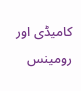کامیڈی اور رومینس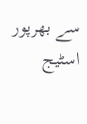سے بھرپور اسٹیج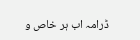ڈرامہ اب ہر خاص و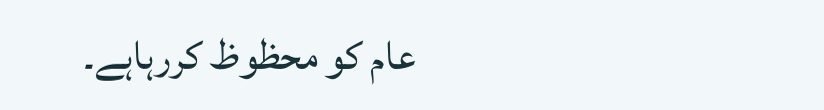عام کو محظوظ کررہاہے۔